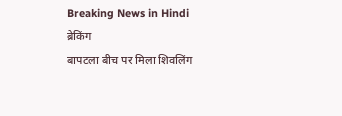Breaking News in Hindi
ब्रेकिंग
बापटला बीच पर मिला शिवलिंग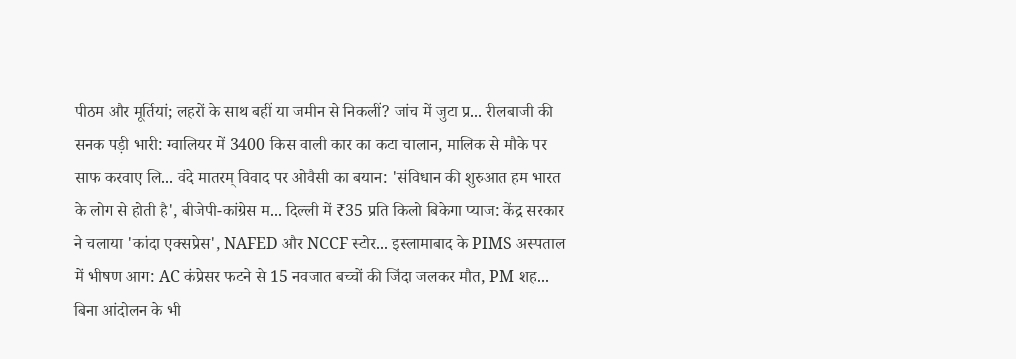पीठम और मूर्तियां; लहरों के साथ बहीं या जमीन से निकलीं? जांच में जुटा प्र... रीलबाजी की सनक पड़ी भारी: ग्वालियर में 3400 किस वाली कार का कटा चालान, मालिक से मौके पर साफ करवाए लि... वंदे मातरम् विवाद पर ओवैसी का बयान: 'संविधान की शुरुआत हम भारत के लोग से होती है', बीजेपी-कांग्रेस म... दिल्ली में ₹35 प्रति किलो बिकेगा प्याज: केंद्र सरकार ने चलाया 'कांदा एक्सप्रेस', NAFED और NCCF स्टोर... इस्लामाबाद के PIMS अस्पताल में भीषण आग: AC कंप्रेसर फटने से 15 नवजात बच्चों की जिंदा जलकर मौत, PM शह... बिना आंदोलन के भी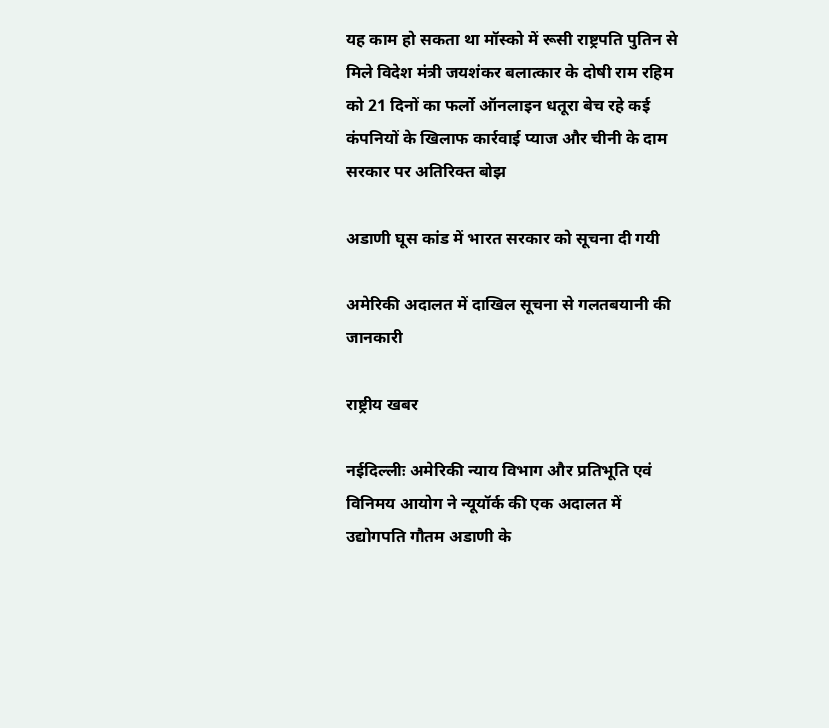यह काम हो सकता था मॉस्को में रूसी राष्ट्रपति पुतिन से मिले विदेश मंत्री जयशंकर बलात्कार के दोषी राम रहिम को 21 दिनों का फर्लो ऑनलाइन धतूरा बेच रहे कई कंपनियों के खिलाफ कार्रवाई प्याज और चीनी के दाम सरकार पर अतिरिक्त बोझ

अडाणी घूस कांड में भारत सरकार को सूचना दी गयी

अमेरिकी अदालत में दाखिल सूचना से गलतबयानी की जानकारी

राष्ट्रीय खबर

नईदिल्लीः अमेरिकी न्याय विभाग और प्रतिभूति एवं विनिमय आयोग ने न्यूयॉर्क की एक अदालत में उद्योगपति गौतम अडाणी के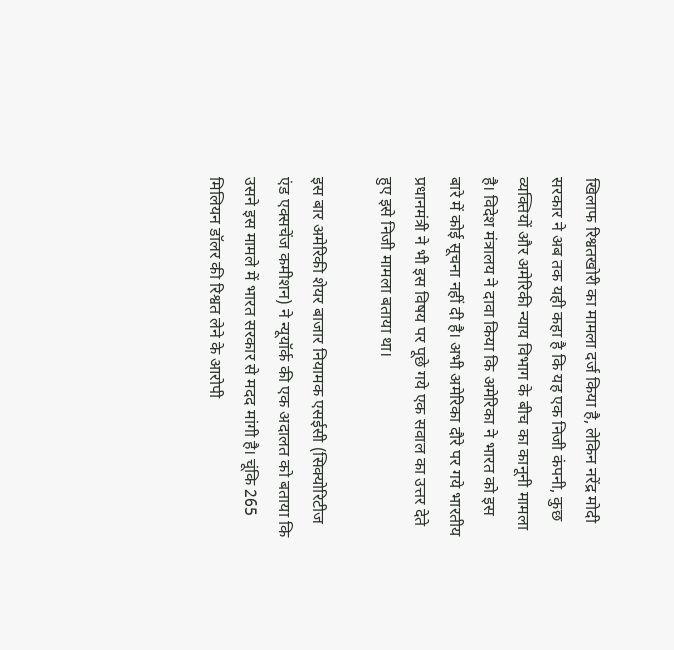खिलाफ रिश्वतखोरी का मामला दर्ज किया है, लेकिन नरेंद्र मोदी सरकार ने अब तक यही कहा है कि यह एक निजी कंपनी, कुछ व्यक्तियों और अमेरिकी न्याय विभाग के बीच का कानूनी मामला है। विदेश मंत्रालय ने दावा किया कि अमेरिका ने भारत को इस बारे में कोई सूचना नहीं दी है। अभी अमेरिका दौरे पर गये भारतीय प्रधानमंत्री ने भी इस विषय पर पूछे गये एक सवाल का उत्तर देते हुए इसे निजी मामला बताया था।

इस बार अमेरिकी शेयर बाजार नियामक एसईसी (सिक्योरिटीज एंड एक्सचेंज कमीशन) ने न्यूयॉर्क की एक अदालत को बताया कि उसने इस मामले में भारत सरकार से मदद मांगी है। चूंकि 265 मिलियन डॉलर की रिश्वत लेने के आरोपी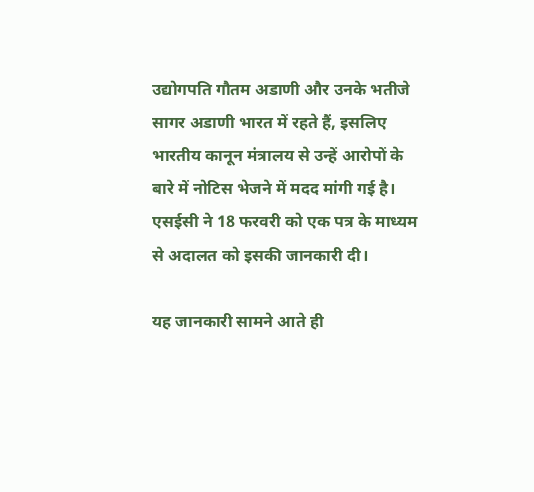उद्योगपति गौतम अडाणी और उनके भतीजे सागर अडाणी भारत में रहते हैं, इसलिए भारतीय कानून मंत्रालय से उन्हें आरोपों के बारे में नोटिस भेजने में मदद मांगी गई है। एसईसी ने 18 फरवरी को एक पत्र के माध्यम से अदालत को इसकी जानकारी दी।

यह जानकारी सामने आते ही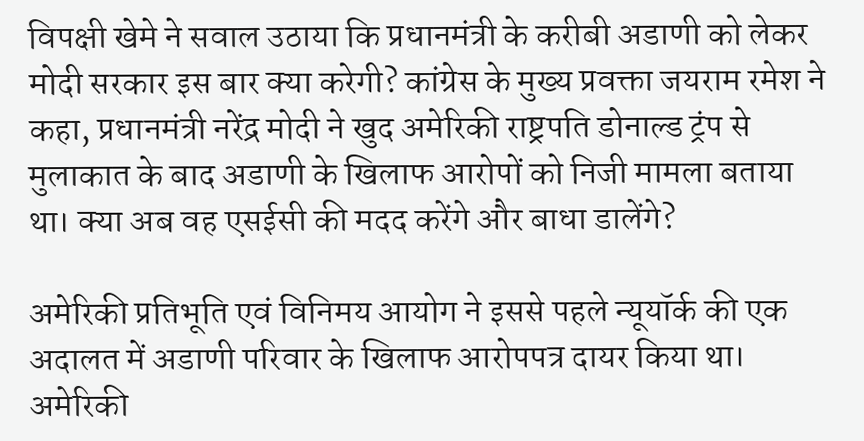विपक्षी खेमे ने सवाल उठाया कि प्रधानमंत्री के करीबी अडाणी को लेकर मोदी सरकार इस बार क्या करेगी? कांग्रेस के मुख्य प्रवक्ता जयराम रमेश ने कहा, प्रधानमंत्री नरेंद्र मोदी ने खुद अमेरिकी राष्ट्रपति डोनाल्ड ट्रंप से मुलाकात के बाद अडाणी के खिलाफ आरोपों को निजी मामला बताया था। क्या अब वह एसईसी की मदद करेंगे और बाधा डालेंगे?

अमेरिकी प्रतिभूति एवं विनिमय आयोग ने इससे पहले न्यूयॉर्क की एक अदालत में अडाणी परिवार के खिलाफ आरोपपत्र दायर किया था। अमेरिकी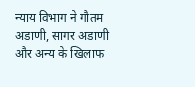न्याय विभाग ने गौतम अडाणी, सागर अडाणी और अन्य के खिलाफ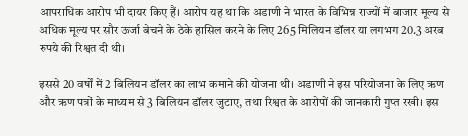आपराधिक आरोप भी दायर किए हैं। आरोप यह था कि अडाणी ने भारत के विभिन्न राज्यों में बाजार मूल्य से अधिक मूल्य पर सौर ऊर्जा बेचने के ठेके हासिल करने के लिए 265 मिलियन डॉलर या लगभग 20.3 अरब रुपये की रिश्वत दी थी।

इससे 20 वर्षों में 2 बिलियन डॉलर का लाभ कमाने की योजना थी। अडाणी ने इस परियोजना के लिए ऋण और ऋण पत्रों के माध्यम से 3 बिलियन डॉलर जुटाए, तथा रिश्वत के आरोपों की जानकारी गुप्त रखी। इस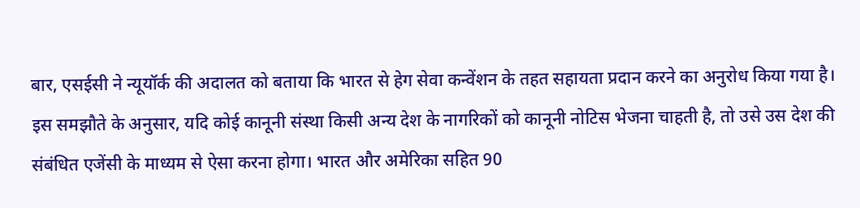बार, एसईसी ने न्यूयॉर्क की अदालत को बताया कि भारत से हेग सेवा कन्वेंशन के तहत सहायता प्रदान करने का अनुरोध किया गया है। इस समझौते के अनुसार, यदि कोई कानूनी संस्था किसी अन्य देश के नागरिकों को कानूनी नोटिस भेजना चाहती है, तो उसे उस देश की संबंधित एजेंसी के माध्यम से ऐसा करना होगा। भारत और अमेरिका सहित 90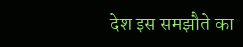देश इस समझौते का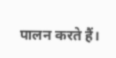पालन करते हैं।